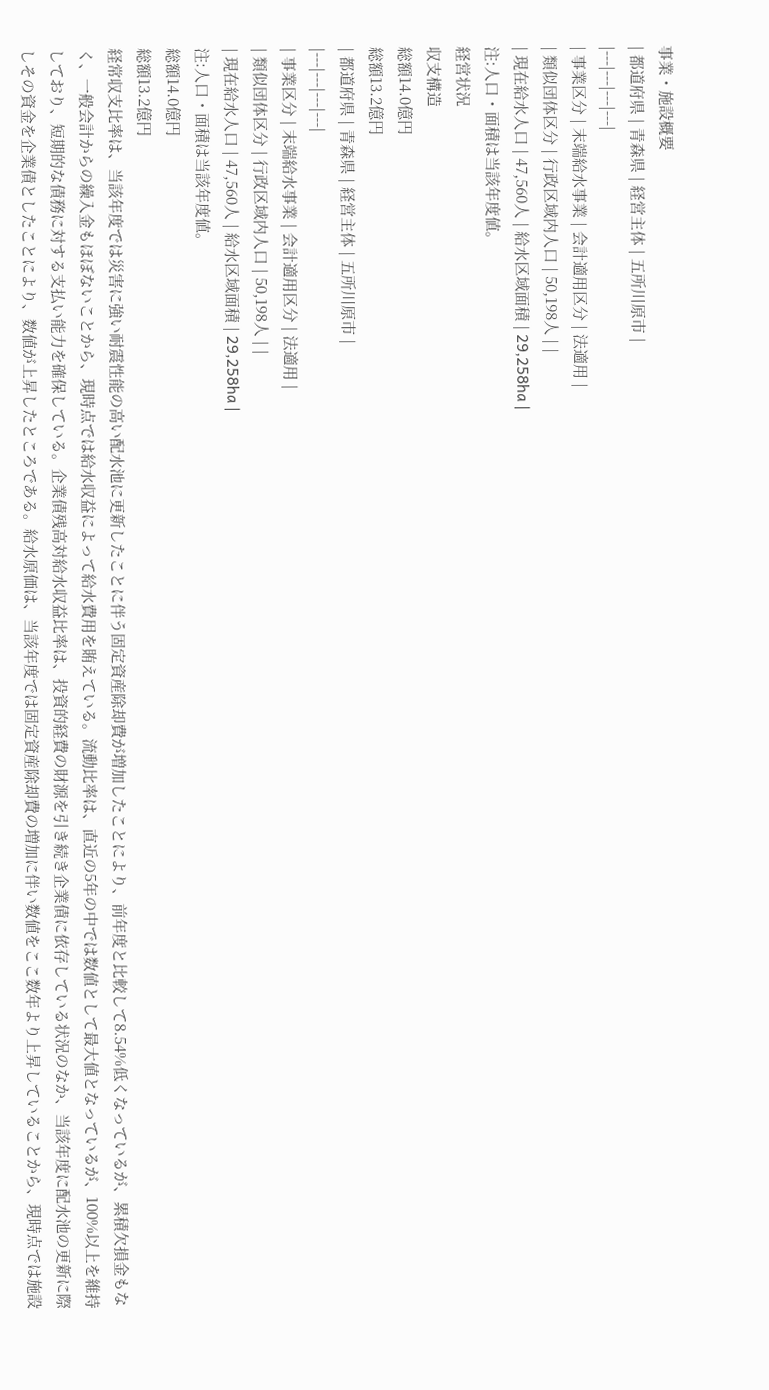事業・施設概要
| 都道府県 | 青森県 | 経営主体 | 五所川原市 |
|---|---|---|---|
| 事業区分 | 末端給水事業 | 会計適用区分 | 法適用 |
| 類似団体区分 | 行政区域内人口 | 50,198人 | |
| 現在給水人口 | 47,560人 | 給水区域面積 | 29,258ha |
注:人口・面積は当該年度値。
経営状況
収支構造
総額14.0億円
総額13.2億円
| 都道府県 | 青森県 | 経営主体 | 五所川原市 |
|---|---|---|---|
| 事業区分 | 末端給水事業 | 会計適用区分 | 法適用 |
| 類似団体区分 | 行政区域内人口 | 50,198人 | |
| 現在給水人口 | 47,560人 | 給水区域面積 | 29,258ha |
注:人口・面積は当該年度値。
総額14.0億円
総額13.2億円
経常収支比率は、当該年度では災害に強い耐震性能の高い配水池に更新したことに伴う固定資産除却費が増加したことにより、前年度と比較して8.54%低くなっているが、累積欠損金もなく、一般会計からの繰入金もほぼないことから、現時点では給水収益によって給水費用を賄えている。流動比率は、直近の5年の中では数値として最大値となっているが、100%以上を維持しており、短期的な債務に対する支払い能力を確保している。企業債残高対給水収益比率は、投資的経費の財源を引き続き企業債に依存している状況のなか、当該年度に配水池の更新に際しその資金を企業債としたことにより、数値が上昇したところである。給水原価は、当該年度では固定資産除却費の増加に伴い数値をここ数年より上昇していることから、現時点では施設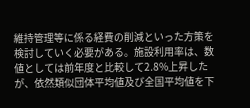維持管理等に係る経費の削減といった方策を検討していく必要がある。施設利用率は、数値としては前年度と比較して2.8%上昇したが、依然類似団体平均値及び全国平均値を下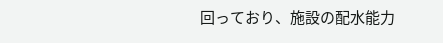回っており、施設の配水能力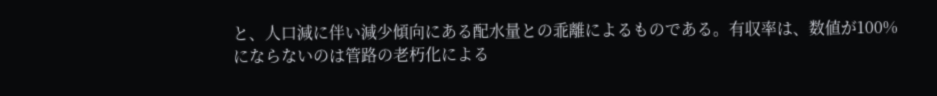と、人口減に伴い減少傾向にある配水量との乖離によるものである。有収率は、数値が100%にならないのは管路の老朽化による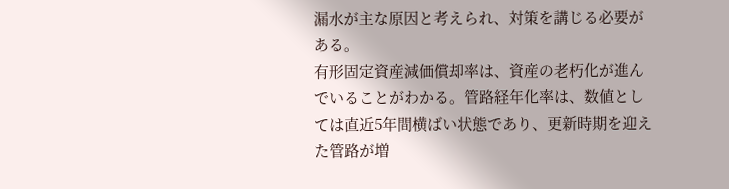漏水が主な原因と考えられ、対策を講じる必要がある。
有形固定資産減価償却率は、資産の老朽化が進んでいることがわかる。管路経年化率は、数値としては直近5年間横ばい状態であり、更新時期を迎えた管路が増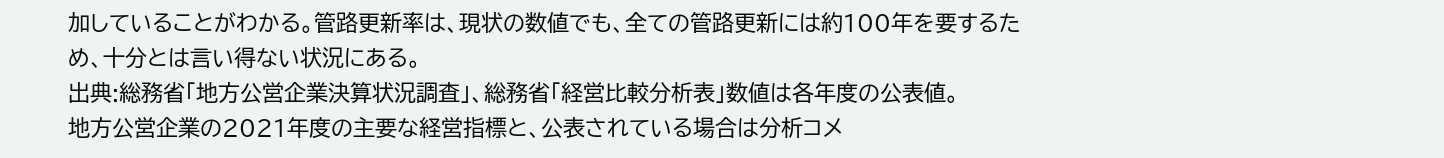加していることがわかる。管路更新率は、現状の数値でも、全ての管路更新には約100年を要するため、十分とは言い得ない状況にある。
出典:総務省「地方公営企業決算状況調査」、総務省「経営比較分析表」数値は各年度の公表値。
地方公営企業の2021年度の主要な経営指標と、公表されている場合は分析コメ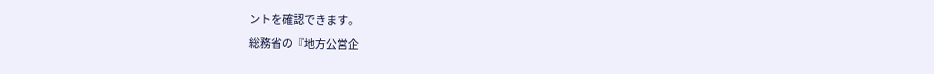ントを確認できます。
総務省の『地方公営企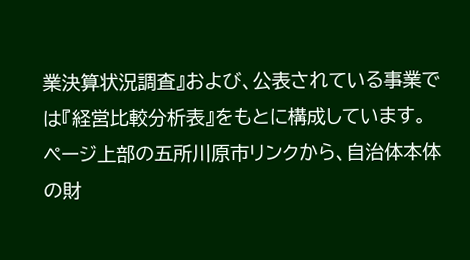業決算状況調査』および、公表されている事業では『経営比較分析表』をもとに構成しています。
ページ上部の五所川原市リンクから、自治体本体の財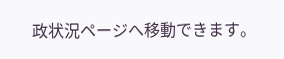政状況ページへ移動できます。